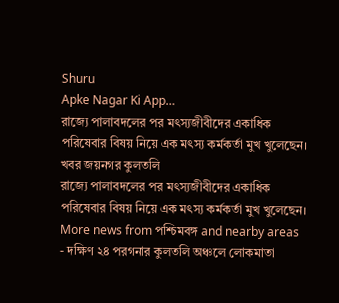Shuru
Apke Nagar Ki App…
রাজ্যে পালাবদলের পর মৎস্যজীবীদের একাধিক পরিষেবার বিষয় নিয়ে এক মৎস্য কর্মকর্তা মুখ খুলেছেন।
খবর জয়নগর কুলতলি
রাজ্যে পালাবদলের পর মৎস্যজীবীদের একাধিক পরিষেবার বিষয় নিয়ে এক মৎস্য কর্মকর্তা মুখ খুলেছেন।
More news from পশ্চিমবঙ্গ and nearby areas
- দক্ষিণ ২৪ পরগনার কুলতলি অঞ্চলে লোকমাতা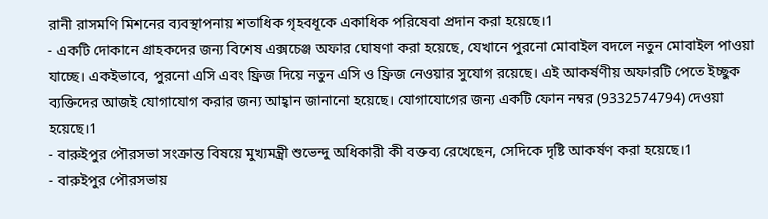রানী রাসমণি মিশনের ব্যবস্থাপনায় শতাধিক গৃহবধূকে একাধিক পরিষেবা প্রদান করা হয়েছে।1
- একটি দোকানে গ্রাহকদের জন্য বিশেষ এক্সচেঞ্জ অফার ঘোষণা করা হয়েছে, যেখানে পুরনো মোবাইল বদলে নতুন মোবাইল পাওয়া যাচ্ছে। একইভাবে, পুরনো এসি এবং ফ্রিজ দিয়ে নতুন এসি ও ফ্রিজ নেওয়ার সুযোগ রয়েছে। এই আকর্ষণীয় অফারটি পেতে ইচ্ছুক ব্যক্তিদের আজই যোগাযোগ করার জন্য আহ্বান জানানো হয়েছে। যোগাযোগের জন্য একটি ফোন নম্বর (9332574794) দেওয়া হয়েছে।1
- বারুইপুর পৌরসভা সংক্রান্ত বিষয়ে মুখ্যমন্ত্রী শুভেন্দু অধিকারী কী বক্তব্য রেখেছেন, সেদিকে দৃষ্টি আকর্ষণ করা হয়েছে।1
- বারুইপুর পৌরসভায়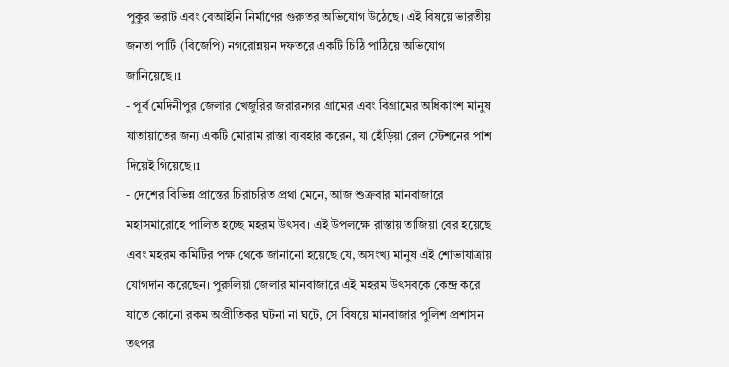পুকুর ভরাট এবং বেআইনি নির্মাণের গুরুতর অভিযোগ উঠেছে। এই বিষয়ে ভারতীয় জনতা পার্টি (বিজেপি) নগরোন্নয়ন দফতরে একটি চিঠি পাঠিয়ে অভিযোগ জানিয়েছে।1
- পূর্ব মেদিনীপুর জেলার খেজুরির জরারনগর গ্রামের এবং বিগ্রামের অধিকাংশ মানুষ যাতায়াতের জন্য একটি মোরাম রাস্তা ব্যবহার করেন, যা হেঁড়িয়া রেল স্টেশনের পাশ দিয়েই গিয়েছে।1
- দেশের বিভিন্ন প্রান্তের চিরাচরিত প্রথা মেনে, আজ শুক্রবার মানবাজারে মহাসমারোহে পালিত হচ্ছে মহরম উৎসব। এই উপলক্ষে রাস্তায় তাজিয়া বের হয়েছে এবং মহরম কমিটির পক্ষ থেকে জানানো হয়েছে যে, অসংখ্য মানুষ এই শোভাযাত্রায় যোগদান করেছেন। পুরুলিয়া জেলার মানবাজারে এই মহরম উৎসবকে কেন্দ্র করে যাতে কোনো রকম অপ্রীতিকর ঘটনা না ঘটে, সে বিষয়ে মানবাজার পুলিশ প্রশাসন তৎপর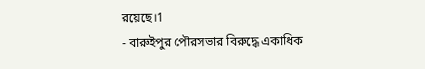রয়েছে।1
- বারুইপুর পৌরসভার বিরুদ্ধে একাধিক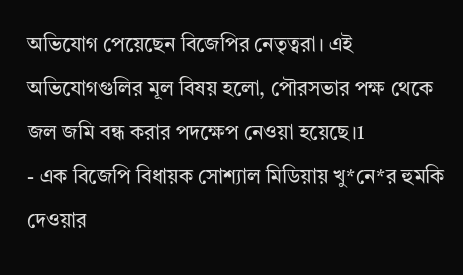অভিযোগ পেয়েছেন বিজেপির নেতৃত্বরা। এই অভিযোগগুলির মূল বিষয় হলো, পৌরসভার পক্ষ থেকে জল জমি বন্ধ করার পদক্ষেপ নেওয়া হয়েছে।1
- এক বিজেপি বিধায়ক সোশ্যাল মিডিয়ায় খু*নে*র হুমকি দেওয়ার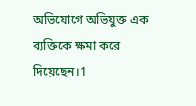অভিযোগে অভিযুক্ত এক ব্যক্তিকে ক্ষমা করে দিয়েছেন।1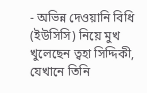- অভিন্ন দেওয়ানি বিধি (ইউসিসি) নিয়ে মুখ খুলেছেন ত্বহা সিদ্দিকী, যেখানে তিনি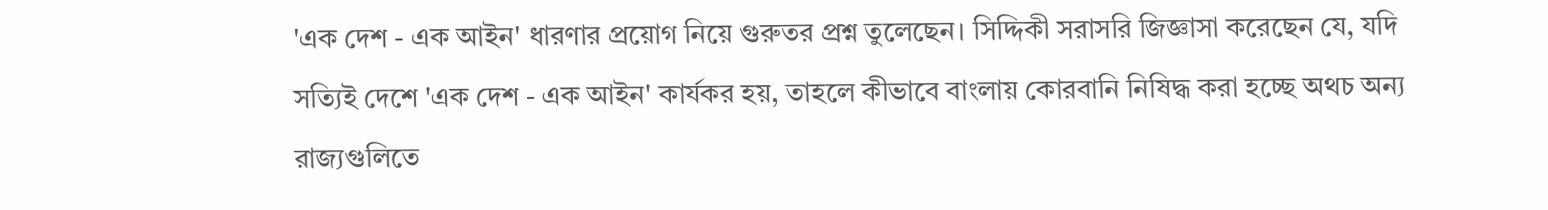'এক দেশ - এক আইন' ধারণার প্রয়োগ নিয়ে গুরুতর প্রশ্ন তুলেছেন। সিদ্দিকী সরাসরি জিজ্ঞাসা করেছেন যে, যদি সত্যিই দেশে 'এক দেশ - এক আইন' কার্যকর হয়, তাহলে কীভাবে বাংলায় কোরবানি নিষিদ্ধ করা হচ্ছে অথচ অন্য রাজ্যগুলিতে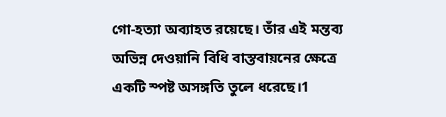গো-হত্যা অব্যাহত রয়েছে। তাঁর এই মন্তব্য অভিন্ন দেওয়ানি বিধি বাস্তবায়নের ক্ষেত্রে একটি স্পষ্ট অসঙ্গতি তুলে ধরেছে।1